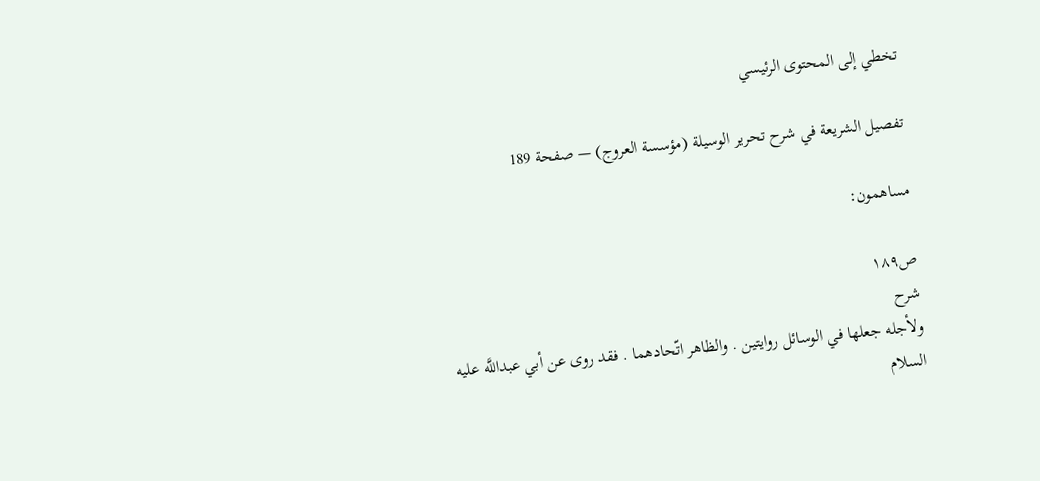تخطي إلى المحتوى الرئيسي

تفصيل الشريعة في شرح تحرير الوسيلة (مؤسسة العروج) — صفحة 189

مساهمون:

ص١٨٩
شرح
ولأجله جعلها في الوسائل روايتين . والظاهر اتّحادهما . فقد روى عن أبي عبداللَّه عليه السلام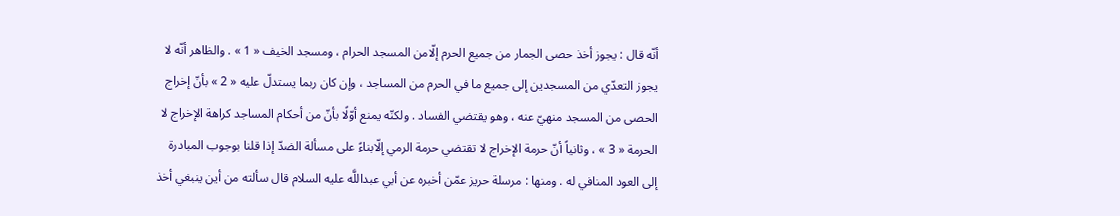أنّه قال : يجوز أخذ حصى الجمار من جميع الحرم إلّامن المسجد الحرام ، ومسجد الخيف « 1 » . والظاهر أنّه لا يجوز التعدّي من المسجدين إلى جميع ما في الحرم من المساجد ، وإن كان ربما يستدلّ عليه « 2 » بأنّ إخراج الحصى من المسجد منهيّ عنه ، وهو يقتضي الفساد . ولكنّه يمنع أوّلًا بأنّ من أحكام المساجد كراهة الإخراج لا الحرمة « 3 » ، وثانياً أنّ حرمة الإخراج لا تقتضي حرمة الرمي إلّابناءً على مسألة الضدّ إذا قلنا بوجوب المبادرة إلى العود المنافي له . ومنها : مرسلة حريز عمّن أخبره عن أبي عبداللَّه عليه السلام قال سألته من أين ينبغي أخذ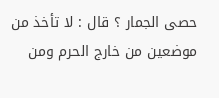حصى الجمار ؟ قال : لا تأخذ من موضعين من خارج الحرم ومن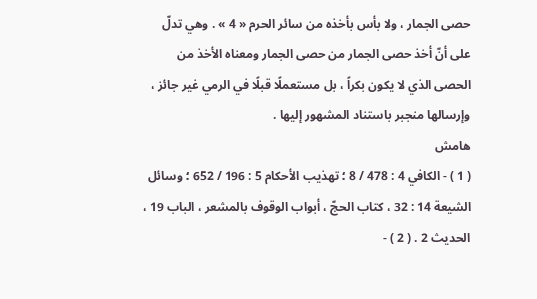حصى الجمار ، ولا بأس بأخذه من سائر الحرم « 4 » . وهي تدلّ على أنّ أخذ حصى الجمار من حصى الجمار ومعناه الأخذ من الحصى الذي لا يكون بكراً ، بل مستعملًا قبلًا في الرمي غير جائز ، وإرسالها منجبر باستناد المشهور إليها .
هامش
( 1 ) - الكافي 4 : 478 / 8 ؛ تهذيب الأحكام 5 : 196 / 652 ؛ وسائل الشيعة 14 : 32 ، كتاب الحجّ ، أبواب الوقوف بالمشعر ، الباب 19 ، الحديث 2 . ( 2 ) -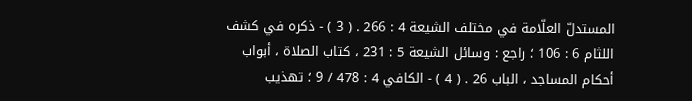المستدلّ العلّامة في مختلف الشيعة 4 : 266 . ( 3 ) - ذكره في كشف اللثام 6 : 106 ؛ راجع : وسائل الشيعة 5 : 231 ، كتاب الصلاة ، أبواب أحكام المساجد ، الباب 26 . ( 4 ) - الكافي 4 : 478 / 9 ؛ تهذيب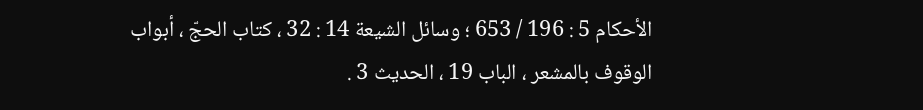الأحكام 5 : 196 / 653 ؛ وسائل الشيعة 14 : 32 ، كتاب الحجّ ، أبواب الوقوف بالمشعر ، الباب 19 ، الحديث 3 .